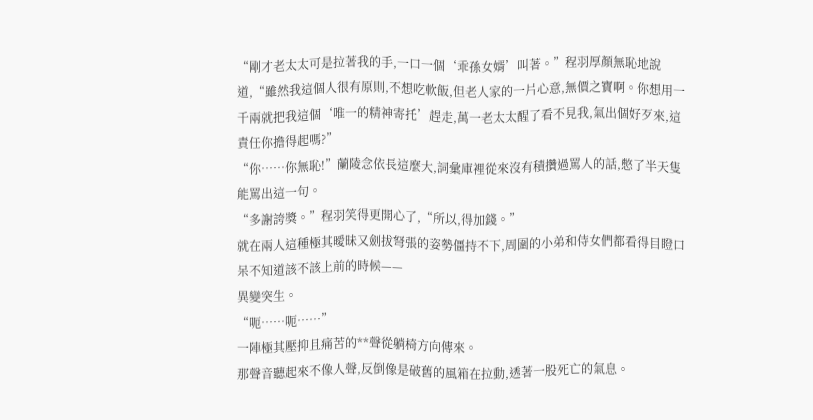“剛才老太太可是拉著我的手,一口一個‘乖孫女婿’叫著。”程羽厚顏無恥地說道,“雖然我這個人很有原則,不想吃軟飯,但老人家的一片心意,無價之寶啊。你想用一千兩就把我這個‘唯一的精神寄托’趕走,萬一老太太醒了看不見我,氣出個好歹來,這責任你擔得起嗎?”
“你……你無恥!”蘭陵念依長這麼大,詞彙庫裡從來沒有積攢過罵人的話,憋了半天隻能罵出這一句。
“多謝誇獎。”程羽笑得更開心了,“所以,得加錢。”
就在兩人這種極其曖昧又劍拔弩張的姿勢僵持不下,周圍的小弟和侍女們都看得目瞪口呆不知道該不該上前的時候——
異變突生。
“呃……呃……”
一陣極其壓抑且痛苦的**聲從躺椅方向傳來。
那聲音聽起來不像人聲,反倒像是破舊的風箱在拉動,透著一股死亡的氣息。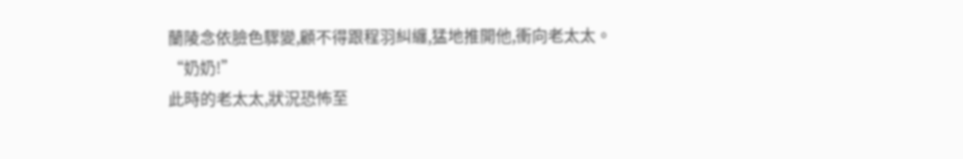蘭陵念依臉色驟變,顧不得跟程羽糾纏,猛地推開他,衝向老太太。
“奶奶!”
此時的老太太,狀況恐怖至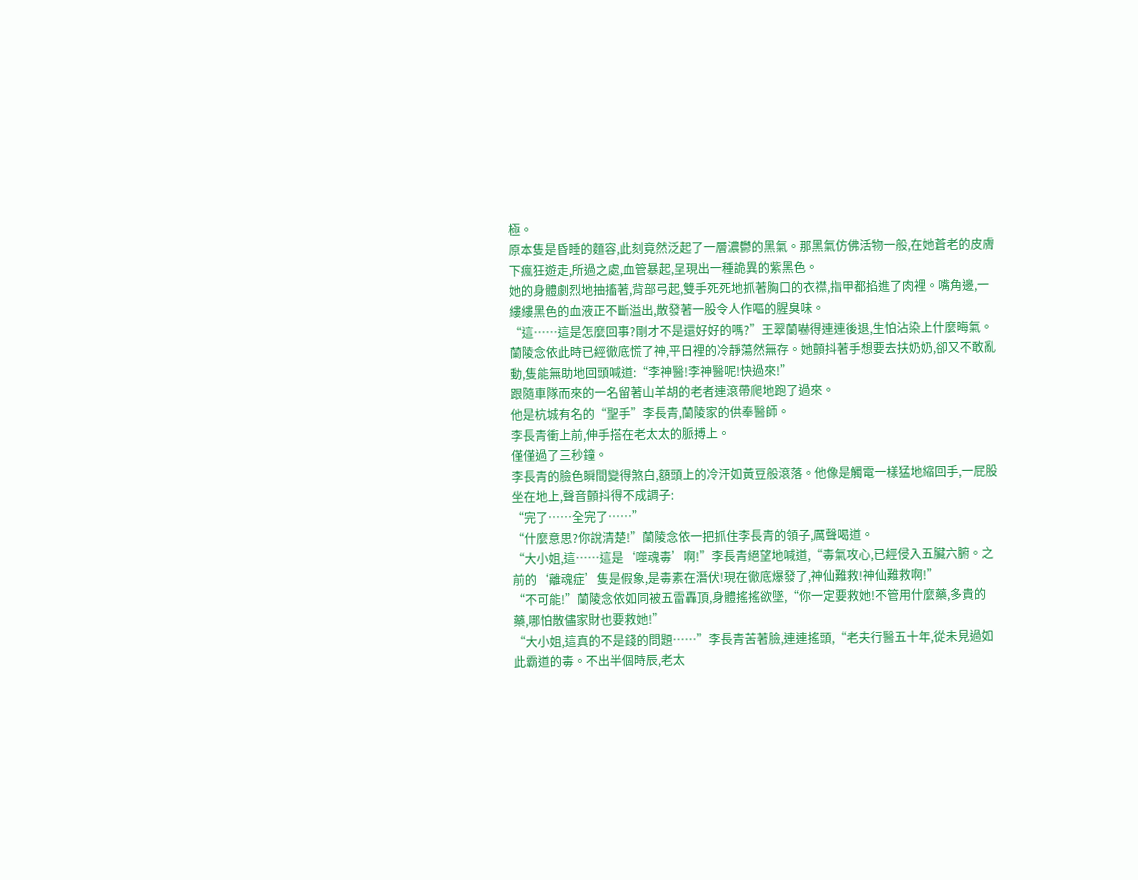極。
原本隻是昏睡的麵容,此刻竟然泛起了一層濃鬱的黑氣。那黑氣仿佛活物一般,在她蒼老的皮膚下瘋狂遊走,所過之處,血管暴起,呈現出一種詭異的紫黑色。
她的身體劇烈地抽搐著,背部弓起,雙手死死地抓著胸口的衣襟,指甲都掐進了肉裡。嘴角邊,一縷縷黑色的血液正不斷溢出,散發著一股令人作嘔的腥臭味。
“這……這是怎麼回事?剛才不是還好好的嗎?”王翠蘭嚇得連連後退,生怕沾染上什麼晦氣。
蘭陵念依此時已經徹底慌了神,平日裡的冷靜蕩然無存。她顫抖著手想要去扶奶奶,卻又不敢亂動,隻能無助地回頭喊道:“李神醫!李神醫呢!快過來!”
跟隨車隊而來的一名留著山羊胡的老者連滾帶爬地跑了過來。
他是杭城有名的“聖手”李長青,蘭陵家的供奉醫師。
李長青衝上前,伸手搭在老太太的脈搏上。
僅僅過了三秒鐘。
李長青的臉色瞬間變得煞白,額頭上的冷汗如黃豆般滾落。他像是觸電一樣猛地縮回手,一屁股坐在地上,聲音顫抖得不成調子:
“完了……全完了……”
“什麼意思?你說清楚!”蘭陵念依一把抓住李長青的領子,厲聲喝道。
“大小姐,這……這是‘噬魂毒’啊!”李長青絕望地喊道,“毒氣攻心,已經侵入五臟六腑。之前的‘離魂症’隻是假象,是毒素在潛伏!現在徹底爆發了,神仙難救!神仙難救啊!”
“不可能!”蘭陵念依如同被五雷轟頂,身體搖搖欲墜,“你一定要救她!不管用什麼藥,多貴的藥,哪怕散儘家財也要救她!”
“大小姐,這真的不是錢的問題……”李長青苦著臉,連連搖頭,“老夫行醫五十年,從未見過如此霸道的毒。不出半個時辰,老太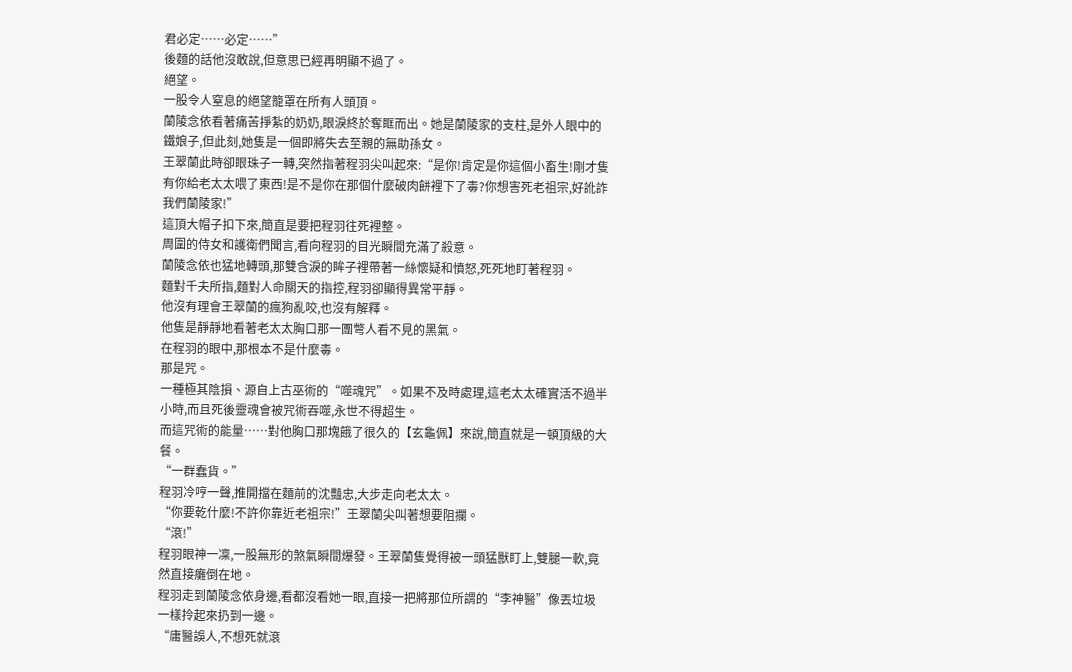君必定……必定……”
後麵的話他沒敢說,但意思已經再明顯不過了。
絕望。
一股令人窒息的絕望籠罩在所有人頭頂。
蘭陵念依看著痛苦掙紮的奶奶,眼淚終於奪眶而出。她是蘭陵家的支柱,是外人眼中的鐵娘子,但此刻,她隻是一個即將失去至親的無助孫女。
王翠蘭此時卻眼珠子一轉,突然指著程羽尖叫起來:“是你!肯定是你這個小畜生!剛才隻有你給老太太喂了東西!是不是你在那個什麼破肉餅裡下了毒?你想害死老祖宗,好訛詐我們蘭陵家!”
這頂大帽子扣下來,簡直是要把程羽往死裡整。
周圍的侍女和護衛們聞言,看向程羽的目光瞬間充滿了殺意。
蘭陵念依也猛地轉頭,那雙含淚的眸子裡帶著一絲懷疑和憤怒,死死地盯著程羽。
麵對千夫所指,麵對人命關天的指控,程羽卻顯得異常平靜。
他沒有理會王翠蘭的瘋狗亂咬,也沒有解釋。
他隻是靜靜地看著老太太胸口那一團彆人看不見的黑氣。
在程羽的眼中,那根本不是什麼毒。
那是咒。
一種極其陰損、源自上古巫術的“噬魂咒”。如果不及時處理,這老太太確實活不過半小時,而且死後靈魂會被咒術吞噬,永世不得超生。
而這咒術的能量……對他胸口那塊餓了很久的【玄龜佩】來說,簡直就是一頓頂級的大餐。
“一群蠢貨。”
程羽冷哼一聲,推開擋在麵前的沈豔忠,大步走向老太太。
“你要乾什麼!不許你靠近老祖宗!”王翠蘭尖叫著想要阻攔。
“滾!”
程羽眼神一凜,一股無形的煞氣瞬間爆發。王翠蘭隻覺得被一頭猛獸盯上,雙腿一軟,竟然直接癱倒在地。
程羽走到蘭陵念依身邊,看都沒看她一眼,直接一把將那位所謂的“李神醫”像丟垃圾一樣拎起來扔到一邊。
“庸醫誤人,不想死就滾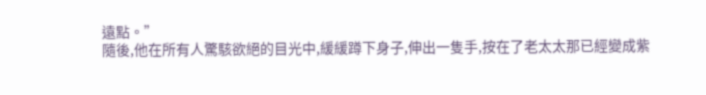遠點。”
隨後,他在所有人驚駭欲絕的目光中,緩緩蹲下身子,伸出一隻手,按在了老太太那已經變成紫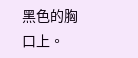黑色的胸口上。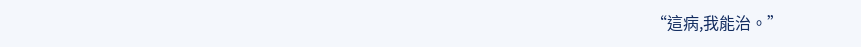“這病,我能治。”